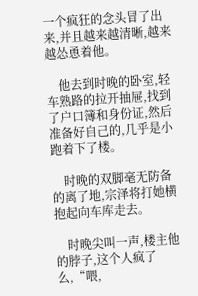一个疯狂的念头冒了出来,并且越来越清晰,越来越怂恿着他。

    他去到时晚的卧室,轻车熟路的拉开抽屉,找到了户口簿和身份证,然后准备好自己的,几乎是小跑着下了楼。

    时晚的双脚毫无防备的离了地,宗泽将打她横抱起向车库走去。

    时晚尖叫一声,楼主他的脖子,这个人疯了么,“喂,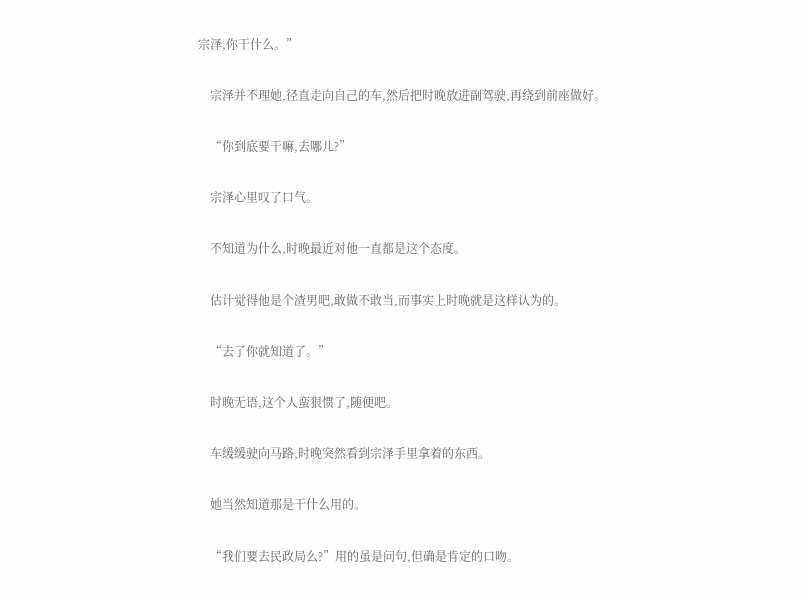宗泽,你干什么。”

    宗泽并不理她,径直走向自己的车,然后把时晚放进副驾驶,再绕到前座做好。

    “你到底要干嘛,去哪儿?”

    宗泽心里叹了口气。

    不知道为什么,时晚最近对他一直都是这个态度。

    估计觉得他是个渣男吧,敢做不敢当,而事实上时晚就是这样认为的。

    “去了你就知道了。”

    时晚无语,这个人蛮狠惯了,随便吧。

    车缓缓驶向马路,时晚突然看到宗泽手里拿着的东西。

    她当然知道那是干什么用的。

    “我们要去民政局么?”用的虽是问句,但确是肯定的口吻。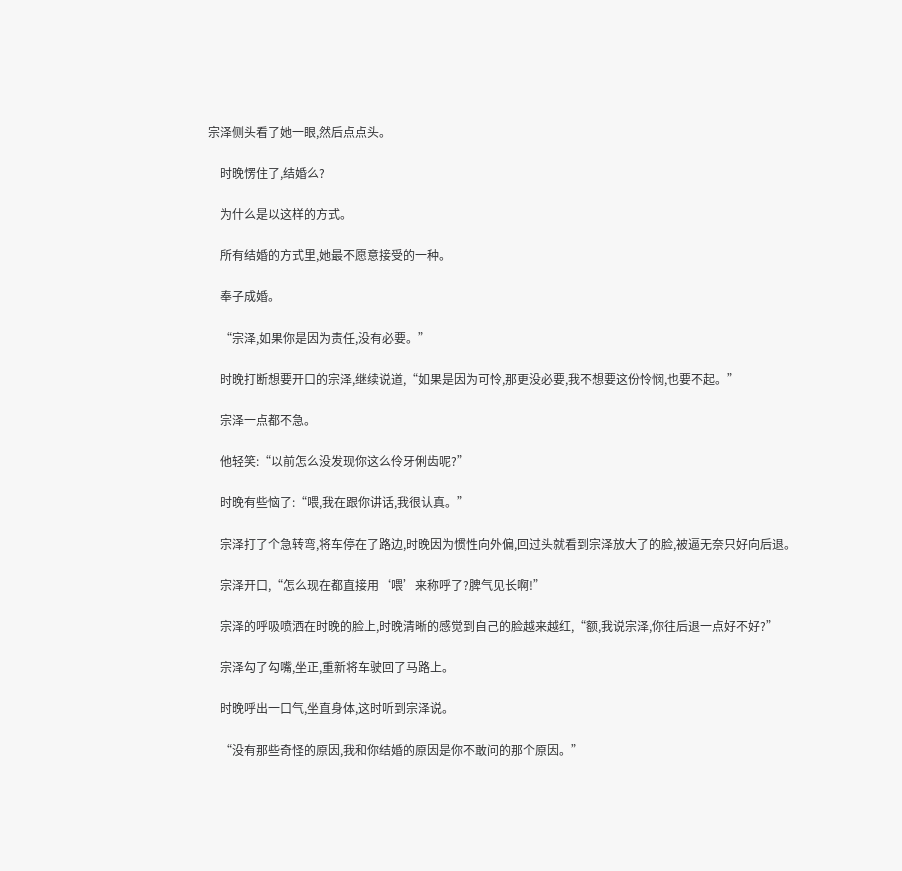宗泽侧头看了她一眼,然后点点头。

    时晚愣住了,结婚么?

    为什么是以这样的方式。

    所有结婚的方式里,她最不愿意接受的一种。

    奉子成婚。

    “宗泽,如果你是因为责任,没有必要。”

    时晚打断想要开口的宗泽,继续说道,“如果是因为可怜,那更没必要,我不想要这份怜悯,也要不起。”

    宗泽一点都不急。

    他轻笑:“以前怎么没发现你这么伶牙俐齿呢?”

    时晚有些恼了:“喂,我在跟你讲话,我很认真。”

    宗泽打了个急转弯,将车停在了路边,时晚因为惯性向外偏,回过头就看到宗泽放大了的脸,被逼无奈只好向后退。

    宗泽开口,“怎么现在都直接用‘喂’来称呼了?脾气见长啊!”

    宗泽的呼吸喷洒在时晚的脸上,时晚清晰的感觉到自己的脸越来越红,“额,我说宗泽,你往后退一点好不好?”

    宗泽勾了勾嘴,坐正,重新将车驶回了马路上。

    时晚呼出一口气,坐直身体,这时听到宗泽说。

    “没有那些奇怪的原因,我和你结婚的原因是你不敢问的那个原因。”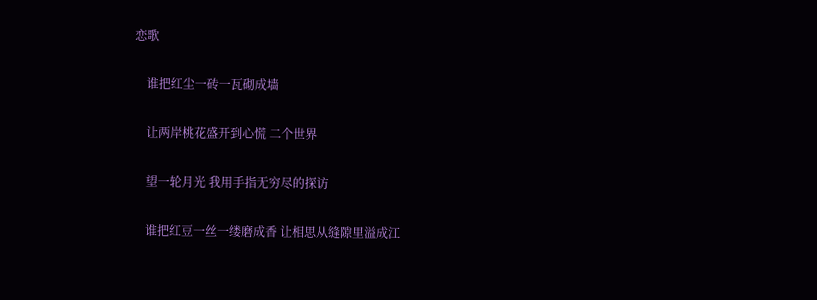恋歌

    谁把红尘一砖一瓦砌成墙

    让两岸桃花盛开到心慌 二个世界

    望一轮月光 我用手指无穷尽的探访

    谁把红豆一丝一缕磨成香 让相思从缝隙里溢成江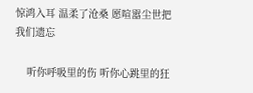惊鸿入耳 温柔了沧桑 愿喧嚣尘世把我们遗忘

    听你呼吸里的伤 听你心跳里的狂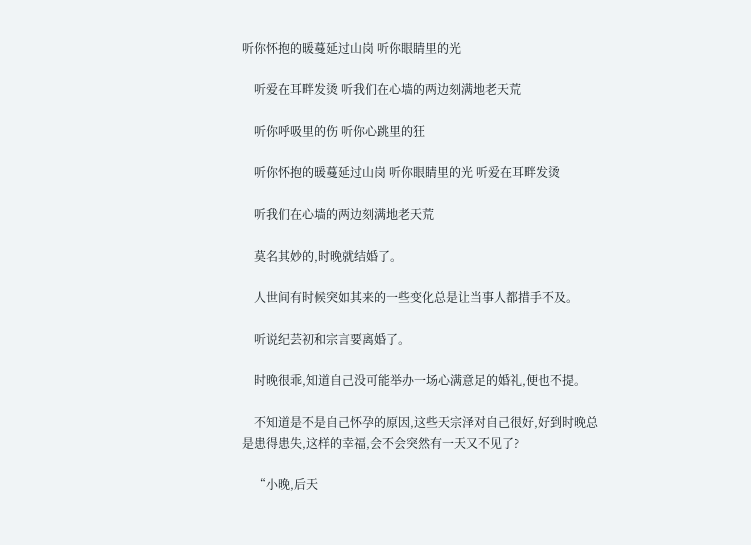听你怀抱的暖蔓延过山岗 听你眼睛里的光

    听爱在耳畔发烫 听我们在心墙的两边刻满地老天荒

    听你呼吸里的伤 听你心跳里的狂

    听你怀抱的暖蔓延过山岗 听你眼睛里的光 听爱在耳畔发烫

    听我们在心墙的两边刻满地老天荒

    莫名其妙的,时晚就结婚了。

    人世间有时候突如其来的一些变化总是让当事人都措手不及。

    听说纪芸初和宗言要离婚了。

    时晚很乖,知道自己没可能举办一场心满意足的婚礼,便也不提。

    不知道是不是自己怀孕的原因,这些天宗泽对自己很好,好到时晚总是患得患失,这样的幸福,会不会突然有一天又不见了?

    “小晚,后天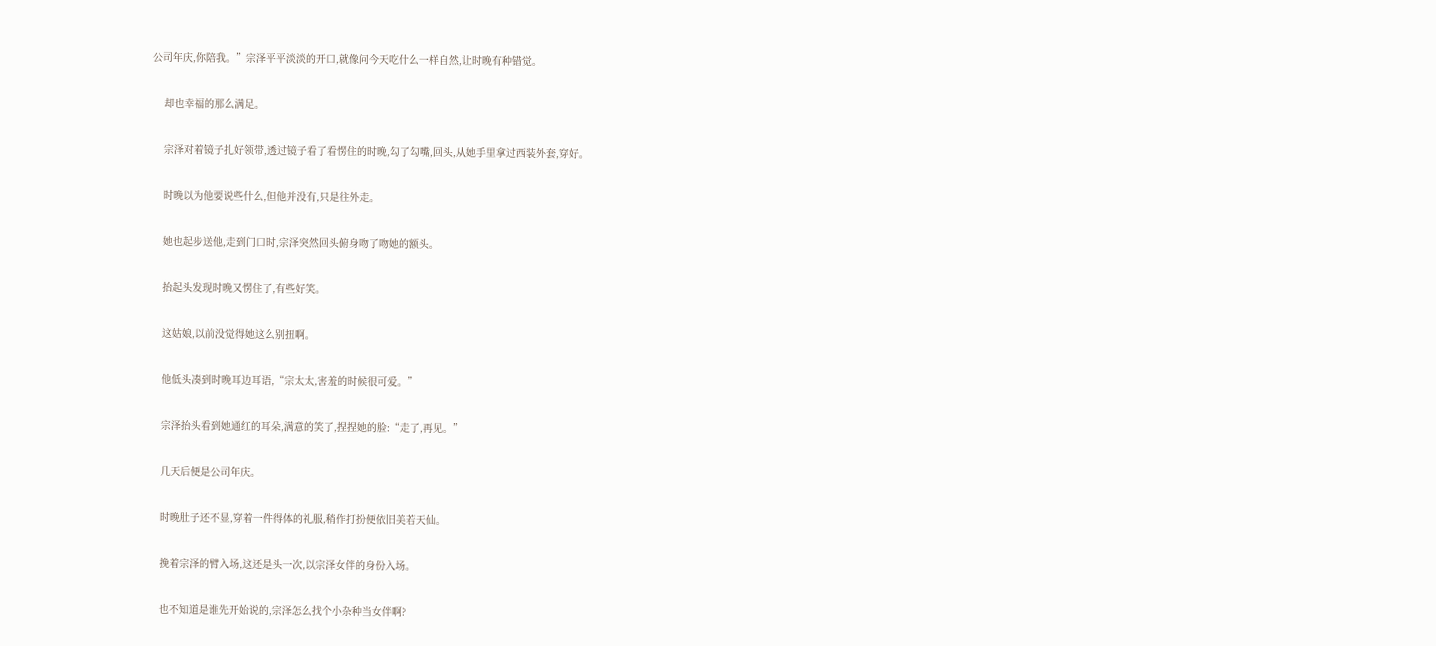公司年庆,你陪我。”宗泽平平淡淡的开口,就像问今天吃什么一样自然,让时晚有种错觉。

    却也幸福的那么满足。

    宗泽对着镜子扎好领带,透过镜子看了看愣住的时晚,勾了勾嘴,回头,从她手里拿过西装外套,穿好。

    时晚以为他要说些什么,但他并没有,只是往外走。

    她也起步送他,走到门口时,宗泽突然回头俯身吻了吻她的额头。

    抬起头发现时晚又愣住了,有些好笑。

    这姑娘,以前没觉得她这么别扭啊。

    他低头凑到时晚耳边耳语,“宗太太,害羞的时候很可爱。”

    宗泽抬头看到她通红的耳朵,满意的笑了,捏捏她的脸:“走了,再见。”

    几天后便是公司年庆。

    时晚肚子还不显,穿着一件得体的礼服,稍作打扮便依旧美若天仙。

    挽着宗泽的臂入场,这还是头一次,以宗泽女伴的身份入场。

    也不知道是谁先开始说的,宗泽怎么找个小杂种当女伴啊?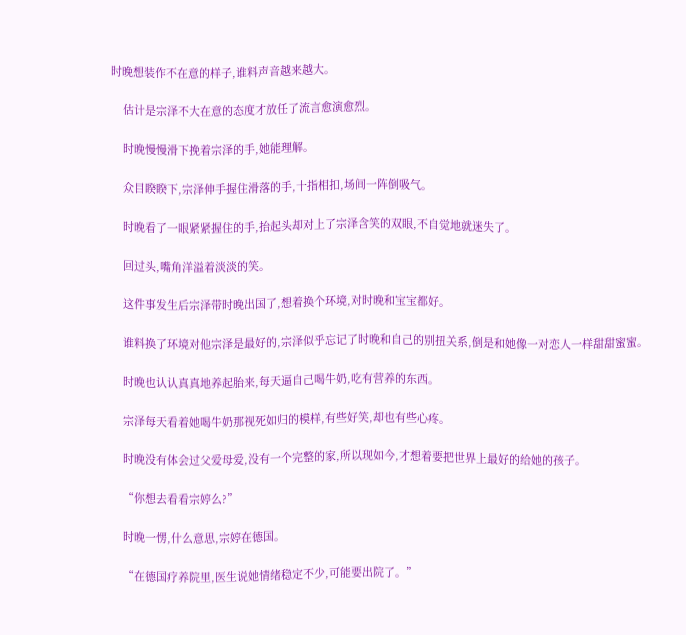时晚想装作不在意的样子,谁料声音越来越大。

    估计是宗泽不大在意的态度才放任了流言愈演愈烈。

    时晚慢慢滑下挽着宗泽的手,她能理解。

    众目睽睽下,宗泽伸手握住滑落的手,十指相扣,场间一阵倒吸气。

    时晚看了一眼紧紧握住的手,抬起头却对上了宗泽含笑的双眼,不自觉地就迷失了。

    回过头,嘴角洋溢着淡淡的笑。

    这件事发生后宗泽带时晚出国了,想着换个环境,对时晚和宝宝都好。

    谁料换了环境对他宗泽是最好的,宗泽似乎忘记了时晚和自己的别扭关系,倒是和她像一对恋人一样甜甜蜜蜜。

    时晚也认认真真地养起胎来,每天逼自己喝牛奶,吃有营养的东西。

    宗泽每天看着她喝牛奶那视死如归的模样,有些好笑,却也有些心疼。

    时晚没有体会过父爱母爱,没有一个完整的家,所以现如今,才想着要把世界上最好的给她的孩子。

    “你想去看看宗婷么?”

    时晚一愣,什么意思,宗婷在德国。

    “在德国疗养院里,医生说她情绪稳定不少,可能要出院了。”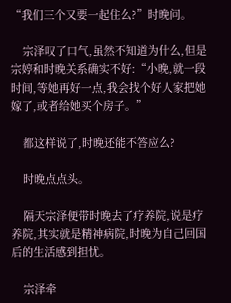“我们三个又要一起住么?”时晚问。

    宗泽叹了口气,虽然不知道为什么,但是宗婷和时晚关系确实不好:“小晚,就一段时间,等她再好一点,我会找个好人家把她嫁了,或者给她买个房子。”

    都这样说了,时晚还能不答应么?

    时晚点点头。

    隔天宗泽便带时晚去了疗养院,说是疗养院,其实就是精神病院,时晚为自己回国后的生活感到担忧。

    宗泽牵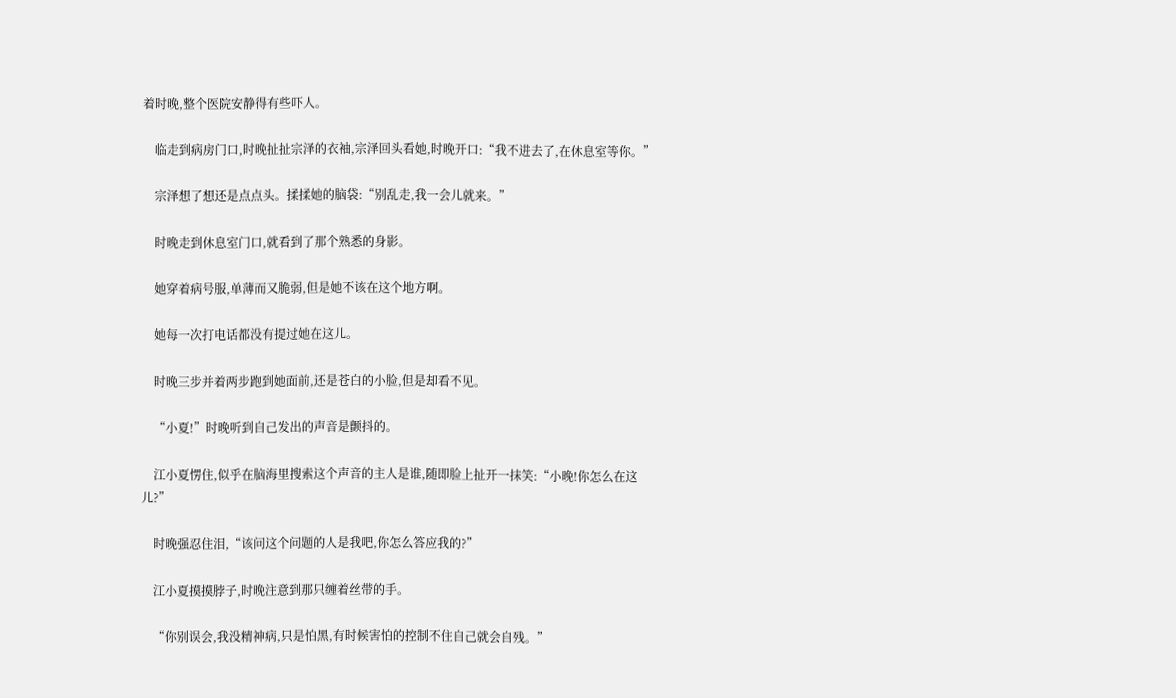着时晚,整个医院安静得有些吓人。

    临走到病房门口,时晚扯扯宗泽的衣袖,宗泽回头看她,时晚开口:“我不进去了,在休息室等你。”

    宗泽想了想还是点点头。揉揉她的脑袋:“别乱走,我一会儿就来。”

    时晚走到休息室门口,就看到了那个熟悉的身影。

    她穿着病号服,单薄而又脆弱,但是她不该在这个地方啊。

    她每一次打电话都没有提过她在这儿。

    时晚三步并着两步跑到她面前,还是苍白的小脸,但是却看不见。

    “小夏!”时晚听到自己发出的声音是颤抖的。

    江小夏愣住,似乎在脑海里搜索这个声音的主人是谁,随即脸上扯开一抹笑:“小晚!你怎么在这儿?”

    时晚强忍住泪,“该问这个问题的人是我吧,你怎么答应我的?”

    江小夏摸摸脖子,时晚注意到那只缠着丝带的手。

    “你别误会,我没精神病,只是怕黑,有时候害怕的控制不住自己就会自残。”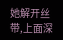她解开丝带,上面深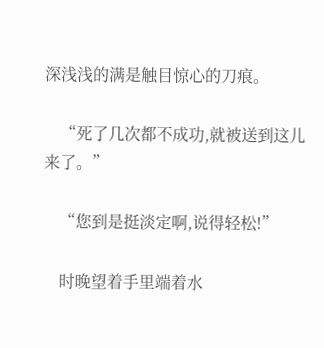深浅浅的满是触目惊心的刀痕。

    “死了几次都不成功,就被送到这儿来了。”

    “您到是挺淡定啊,说得轻松!”

    时晚望着手里端着水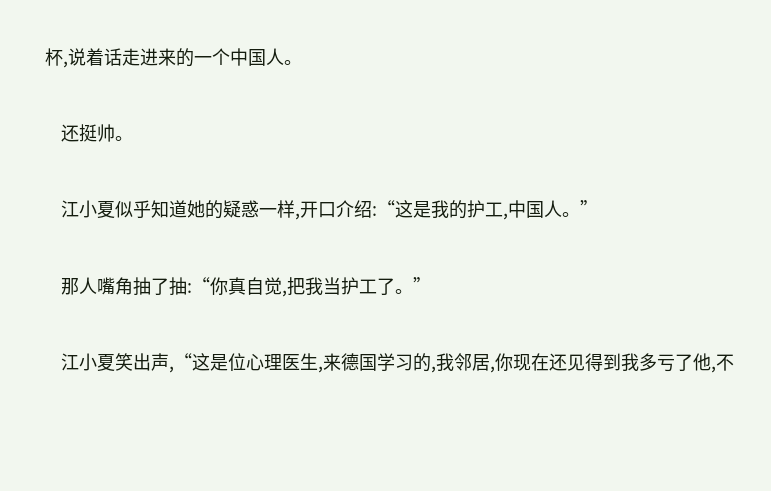杯,说着话走进来的一个中国人。

    还挺帅。

    江小夏似乎知道她的疑惑一样,开口介绍:“这是我的护工,中国人。”

    那人嘴角抽了抽:“你真自觉,把我当护工了。”

    江小夏笑出声,“这是位心理医生,来德国学习的,我邻居,你现在还见得到我多亏了他,不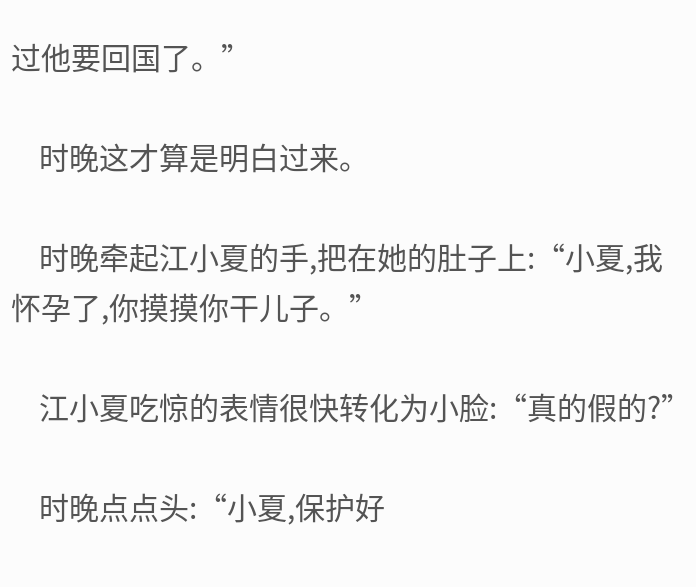过他要回国了。”

    时晚这才算是明白过来。

    时晚牵起江小夏的手,把在她的肚子上:“小夏,我怀孕了,你摸摸你干儿子。”

    江小夏吃惊的表情很快转化为小脸:“真的假的?”

    时晚点点头:“小夏,保护好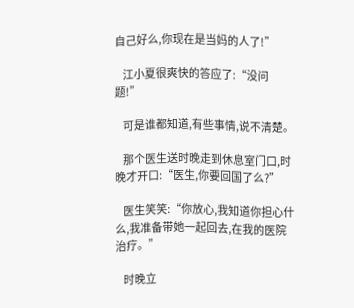自己好么,你现在是当妈的人了!”

    江小夏很爽快的答应了:“没问题!”

    可是谁都知道,有些事情,说不清楚。

    那个医生送时晚走到休息室门口,时晚才开口:“医生,你要回国了么?”

    医生笑笑:“你放心,我知道你担心什么,我准备带她一起回去,在我的医院治疗。”

    时晚立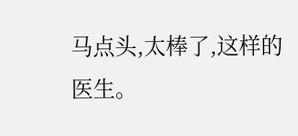马点头,太棒了,这样的医生。